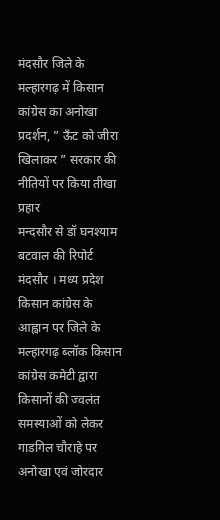मंदसौर जिले के मल्हारगढ़ में किसान कांग्रेस का अनोखा प्रदर्शन, ” ऊँट को जीरा खिलाकर ” सरकार की नीतियों पर किया तीखा प्रहार
मन्दसौर से डॉ घनश्याम बटवाल की रिपोर्ट
मंदसौर । मध्य प्रदेश किसान कांग्रेस के आह्वान पर जिले के मल्हारगढ़ ब्लॉक किसान कांग्रेस कमेटी द्वारा किसानों की ज्वलंत समस्याओं को लेकर गाडगिल चौराहे पर अनोखा एवं जोरदार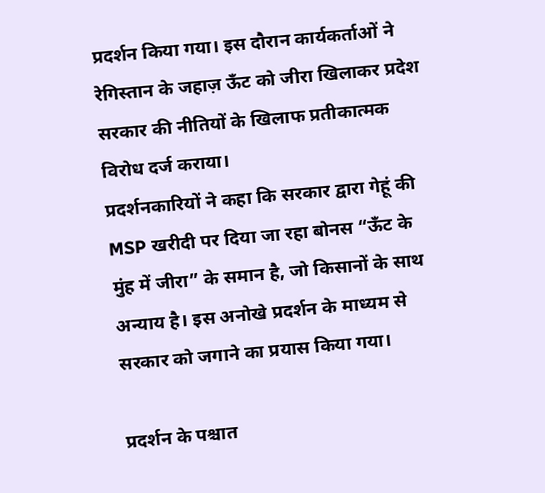प्रदर्शन किया गया। इस दौरान कार्यकर्ताओं ने रेगिस्तान के जहाज़ ऊँट को जीरा खिलाकर प्रदेश सरकार की नीतियों के खिलाफ प्रतीकात्मक विरोध दर्ज कराया।
प्रदर्शनकारियों ने कहा कि सरकार द्वारा गेहूं की MSP खरीदी पर दिया जा रहा बोनस “ऊँट के मुंह में जीरा” के समान है, जो किसानों के साथ अन्याय है। इस अनोखे प्रदर्शन के माध्यम से सरकार को जगाने का प्रयास किया गया।

प्रदर्शन के पश्चात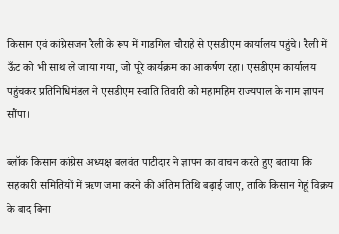किसान एवं कांग्रेसजन रैली के रूप में गाडगिल चौराहे से एसडीएम कार्यालय पहुंचे। रैली में ऊँट को भी साथ ले जाया गया, जो पूरे कार्यक्रम का आकर्षण रहा। एसडीएम कार्यालय पहुंचकर प्रतिनिधिमंडल ने एसडीएम स्वाति तिवारी को महामहिम राज्यपाल के नाम ज्ञापन सौंपा।

ब्लॉक किसान कांग्रेस अध्यक्ष बलवंत पाटीदार ने ज्ञापन का वाचन करते हुए बताया कि सहकारी समितियों में ऋण जमा करने की अंतिम तिथि बढ़ाई जाए, ताकि किसान गेहूं विक्रय के बाद बिना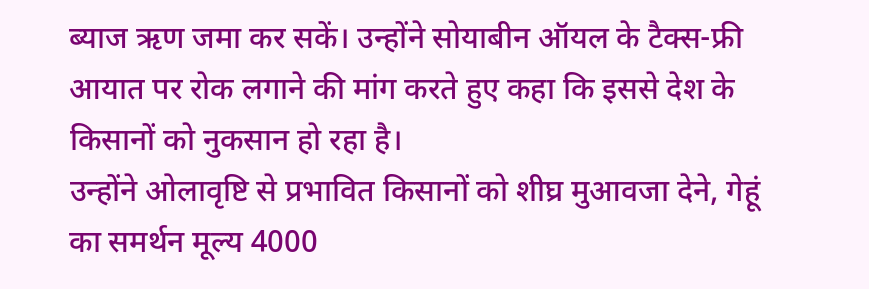ब्याज ऋण जमा कर सकें। उन्होंने सोयाबीन ऑयल के टैक्स-फ्री आयात पर रोक लगाने की मांग करते हुए कहा कि इससे देश के किसानों को नुकसान हो रहा है।
उन्होंने ओलावृष्टि से प्रभावित किसानों को शीघ्र मुआवजा देने, गेहूं का समर्थन मूल्य 4000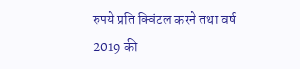रुपये प्रति क्विंटल करने तथा वर्ष 2019 की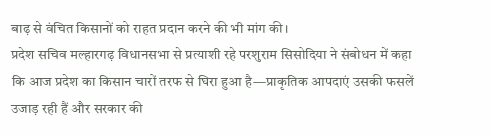बाढ़ से वंचित किसानों को राहत प्रदान करने की भी मांग की।
प्रदेश सचिव मल्हारगढ़ विधानसभा से प्रत्याशी रहे परशुराम सिसोदिया ने संबोधन में कहा कि आज प्रदेश का किसान चारों तरफ से घिरा हुआ है—प्राकृतिक आपदाएं उसकी फसलें उजाड़ रही हैं और सरकार की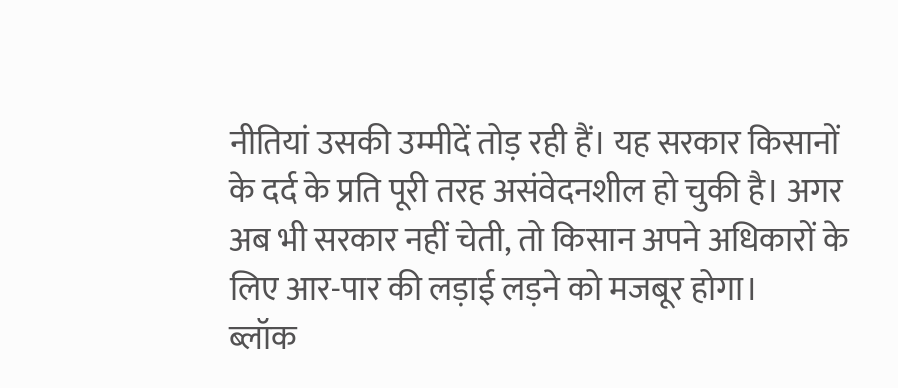नीतियां उसकी उम्मीदें तोड़ रही हैं। यह सरकार किसानों के दर्द के प्रति पूरी तरह असंवेदनशील हो चुकी है। अगर अब भी सरकार नहीं चेती, तो किसान अपने अधिकारों के लिए आर-पार की लड़ाई लड़ने को मजबूर होगा।
ब्लॉक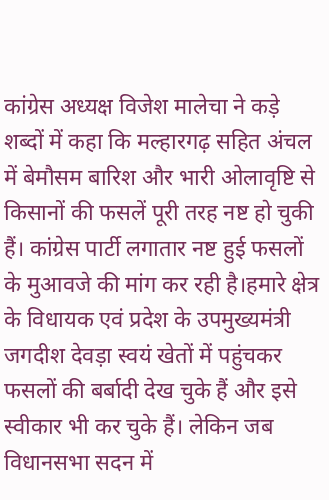कांग्रेस अध्यक्ष विजेश मालेचा ने कड़े शब्दों में कहा कि मल्हारगढ़ सहित अंचल में बेमौसम बारिश और भारी ओलावृष्टि से किसानों की फसलें पूरी तरह नष्ट हो चुकी हैं। कांग्रेस पार्टी लगातार नष्ट हुई फसलों के मुआवजे की मांग कर रही है।हमारे क्षेत्र के विधायक एवं प्रदेश के उपमुख्यमंत्री जगदीश देवड़ा स्वयं खेतों में पहुंचकर फसलों की बर्बादी देख चुके हैं और इसे स्वीकार भी कर चुके हैं। लेकिन जब विधानसभा सदन में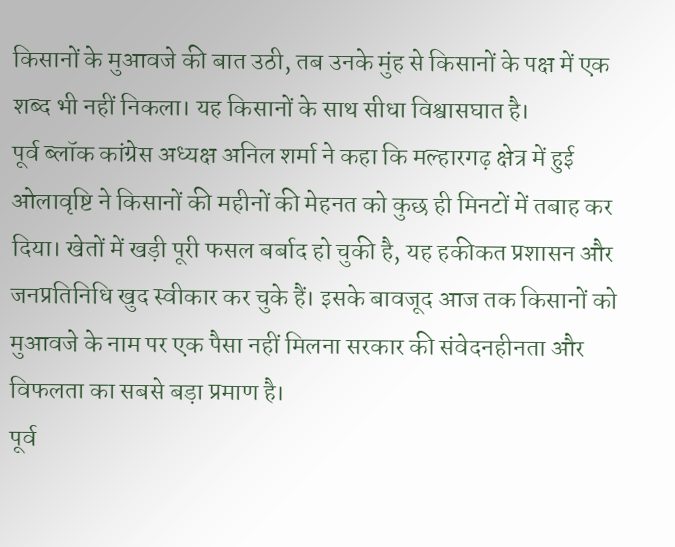किसानों के मुआवजे की बात उठी, तब उनके मुंह से किसानों के पक्ष में एक शब्द भी नहीं निकला। यह किसानों के साथ सीधा विश्वासघात है।
पूर्व ब्लॉक कांग्रेस अध्यक्ष अनिल शर्मा ने कहा कि मल्हारगढ़ क्षेत्र में हुई ओलावृष्टि ने किसानों की महीनों की मेहनत को कुछ ही मिनटों में तबाह कर दिया। खेतों में खड़ी पूरी फसल बर्बाद हो चुकी है, यह हकीकत प्रशासन और जनप्रतिनिधि खुद स्वीकार कर चुके हैं। इसके बावजूद आज तक किसानों को मुआवजे के नाम पर एक पैसा नहीं मिलना सरकार की संवेदनहीनता और विफलता का सबसे बड़ा प्रमाण है।
पूर्व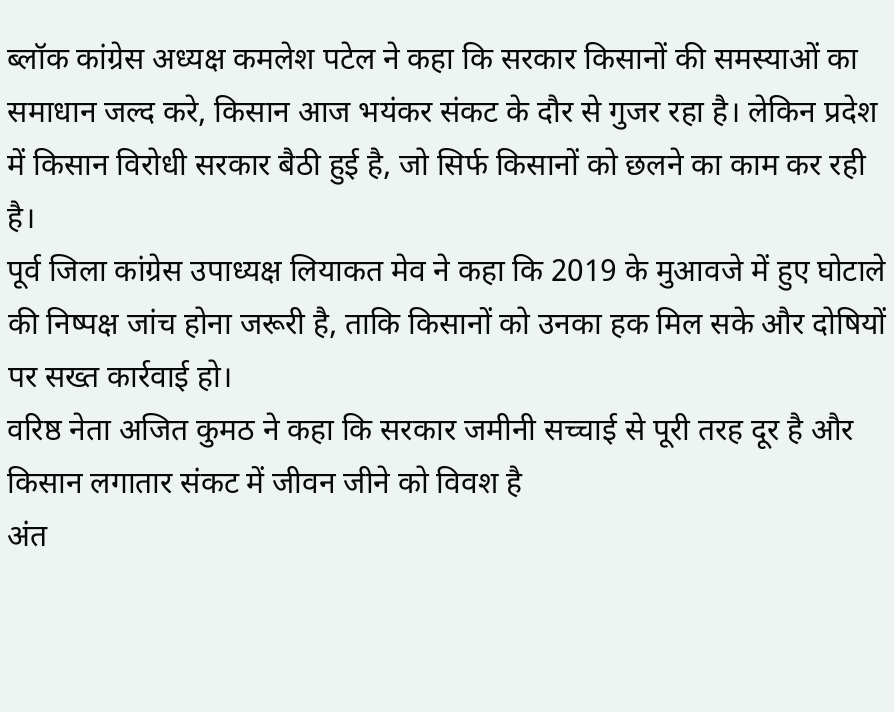ब्लॉक कांग्रेस अध्यक्ष कमलेश पटेल ने कहा कि सरकार किसानों की समस्याओं का समाधान जल्द करे, किसान आज भयंकर संकट के दौर से गुजर रहा है। लेकिन प्रदेश में किसान विरोधी सरकार बैठी हुई है, जो सिर्फ किसानों को छलने का काम कर रही है।
पूर्व जिला कांग्रेस उपाध्यक्ष लियाकत मेव ने कहा कि 2019 के मुआवजे में हुए घोटाले की निष्पक्ष जांच होना जरूरी है, ताकि किसानों को उनका हक मिल सके और दोषियों पर सख्त कार्रवाई हो।
वरिष्ठ नेता अजित कुमठ ने कहा कि सरकार जमीनी सच्चाई से पूरी तरह दूर है और किसान लगातार संकट में जीवन जीने को विवश है
अंत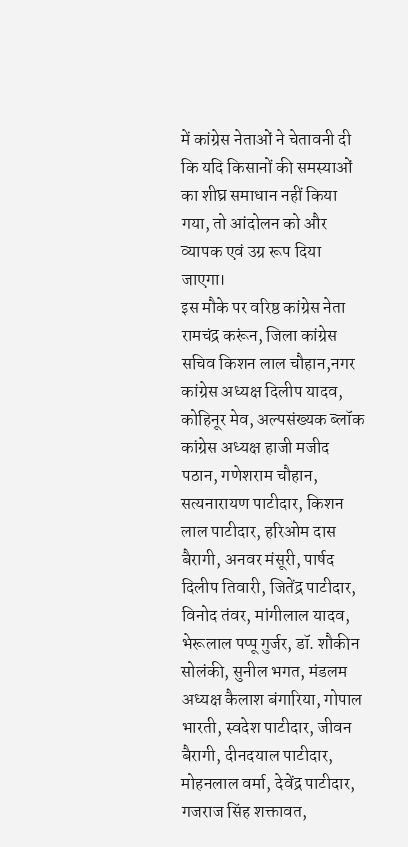में कांग्रेस नेताओं ने चेतावनी दी कि यदि किसानों की समस्याओं का शीघ्र समाधान नहीं किया गया, तो आंदोलन को और व्यापक एवं उग्र रूप दिया जाएगा।
इस मौके पर वरिष्ठ कांग्रेस नेता रामचंद्र करूंन, जिला कांग्रेस सचिव किशन लाल चौहान,नगर कांग्रेस अध्यक्ष दिलीप यादव, कोहिनूर मेव, अल्पसंख्यक ब्लॉक कांग्रेस अध्यक्ष हाजी मजीद पठान, गणेशराम चौहान, सत्यनारायण पाटीदार, किशन लाल पाटीदार, हरिओम दास बैरागी, अनवर मंसूरी, पार्षद दिलीप तिवारी, जितेंद्र पाटीदार, विनोद तंवर, मांगीलाल यादव, भेरूलाल पप्पू गुर्जर, डॉ. शौकीन सोलंकी, सुनील भगत, मंडलम अध्यक्ष कैलाश बंगारिया, गोपाल भारती, स्वदेश पाटीदार, जीवन बैरागी, दीनदयाल पाटीदार, मोहनलाल वर्मा, देवेंद्र पाटीदार, गजराज सिंह शक्तावत,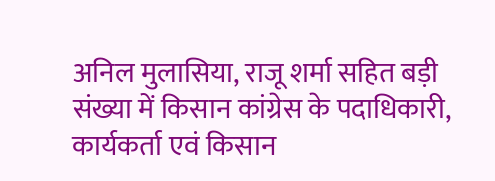अनिल मुलासिया, राजू शर्मा सहित बड़ी संख्या में किसान कांग्रेस के पदाधिकारी, कार्यकर्ता एवं किसान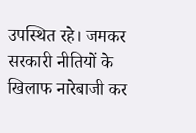उपस्थित रहे। जमकर सरकारी नीतियों के खिलाफ नारेबाजी कर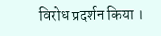विरोध प्रदर्शन किया ।